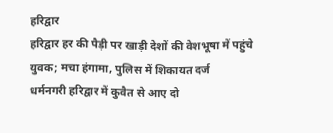हरिद्वार
हरिद्वार हर की पैड़ी पर खाड़ी देशों की वेशभूषा में पहुंचे युवक; मचा हंगामा, पुलिस में शिकायत दर्ज
धर्मनगरी हरिद्वार में कुवैत से आए दो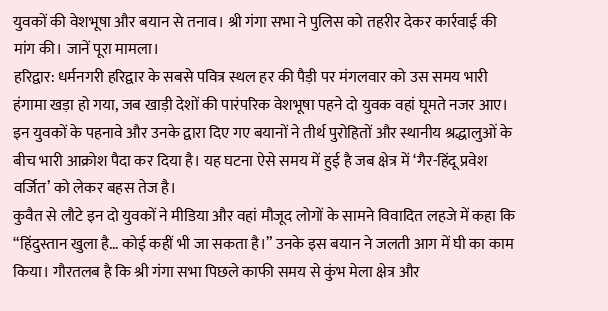युवकों की वेशभूषा और बयान से तनाव। श्री गंगा सभा ने पुलिस को तहरीर देकर कार्रवाई की मांग की। जानें पूरा मामला।
हरिद्वार: धर्मनगरी हरिद्वार के सबसे पवित्र स्थल हर की पैड़ी पर मंगलवार को उस समय भारी हंगामा खड़ा हो गया, जब खाड़ी देशों की पारंपरिक वेशभूषा पहने दो युवक वहां घूमते नजर आए। इन युवकों के पहनावे और उनके द्वारा दिए गए बयानों ने तीर्थ पुरोहितों और स्थानीय श्रद्धालुओं के बीच भारी आक्रोश पैदा कर दिया है। यह घटना ऐसे समय में हुई है जब क्षेत्र में ‘गैर-हिंदू प्रवेश वर्जित’ को लेकर बहस तेज है।
कुवैत से लौटे इन दो युवकों ने मीडिया और वहां मौजूद लोगों के सामने विवादित लहजे में कहा कि “हिंदुस्तान खुला है… कोई कहीं भी जा सकता है।” उनके इस बयान ने जलती आग में घी का काम किया। गौरतलब है कि श्री गंगा सभा पिछले काफी समय से कुंभ मेला क्षेत्र और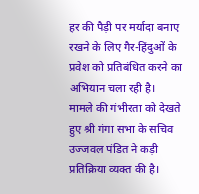हर की पैड़ी पर मर्यादा बनाए रखने के लिए गैर-हिंदुओं के प्रवेश को प्रतिबंधित करने का अभियान चला रही है।
मामले की गंभीरता को देखते हुए श्री गंगा सभा के सचिव उज्जवल पंडित ने कड़ी प्रतिक्रिया व्यक्त की है।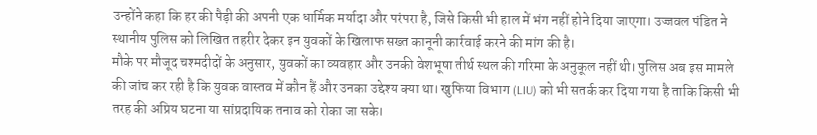उन्होंने कहा कि हर की पैड़ी की अपनी एक धार्मिक मर्यादा और परंपरा है, जिसे किसी भी हाल में भंग नहीं होने दिया जाएगा। उज्जवल पंडित ने स्थानीय पुलिस को लिखित तहरीर देकर इन युवकों के खिलाफ सख्त कानूनी कार्रवाई करने की मांग की है।
मौके पर मौजूद चश्मदीदों के अनुसार, युवकों का व्यवहार और उनकी वेशभूषा तीर्थ स्थल की गरिमा के अनुकूल नहीं थी। पुलिस अब इस मामले की जांच कर रही है कि युवक वास्तव में कौन हैं और उनका उद्देश्य क्या था। खुफिया विभाग (LIU) को भी सतर्क कर दिया गया है ताकि किसी भी तरह की अप्रिय घटना या सांप्रदायिक तनाव को रोका जा सके।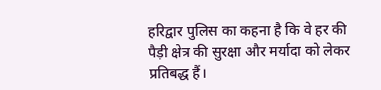हरिद्वार पुलिस का कहना है कि वे हर की पैड़ी क्षेत्र की सुरक्षा और मर्यादा को लेकर प्रतिबद्ध हैं।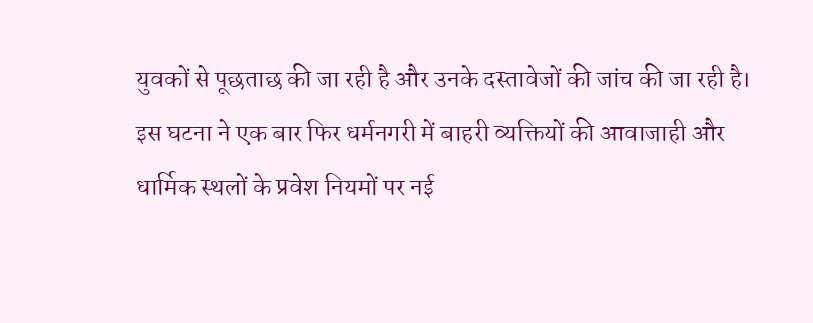युवकों से पूछताछ की जा रही है और उनके दस्तावेजों की जांच की जा रही है। इस घटना ने एक बार फिर धर्मनगरी में बाहरी व्यक्तियों की आवाजाही और धार्मिक स्थलों के प्रवेश नियमों पर नई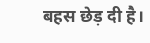बहस छेड़ दी है।